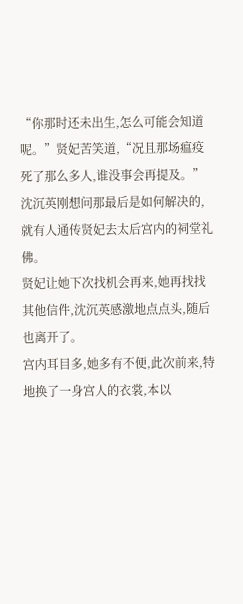“你那时还未出生,怎么可能会知道呢。”贤妃苦笑道,“况且那场瘟疫死了那么多人,谁没事会再提及。”
沈沉英刚想问那最后是如何解决的,就有人通传贤妃去太后宫内的祠堂礼佛。
贤妃让她下次找机会再来,她再找找其他信件,沈沉英感激地点点头,随后也离开了。
宫内耳目多,她多有不便,此次前来,特地换了一身宫人的衣裳,本以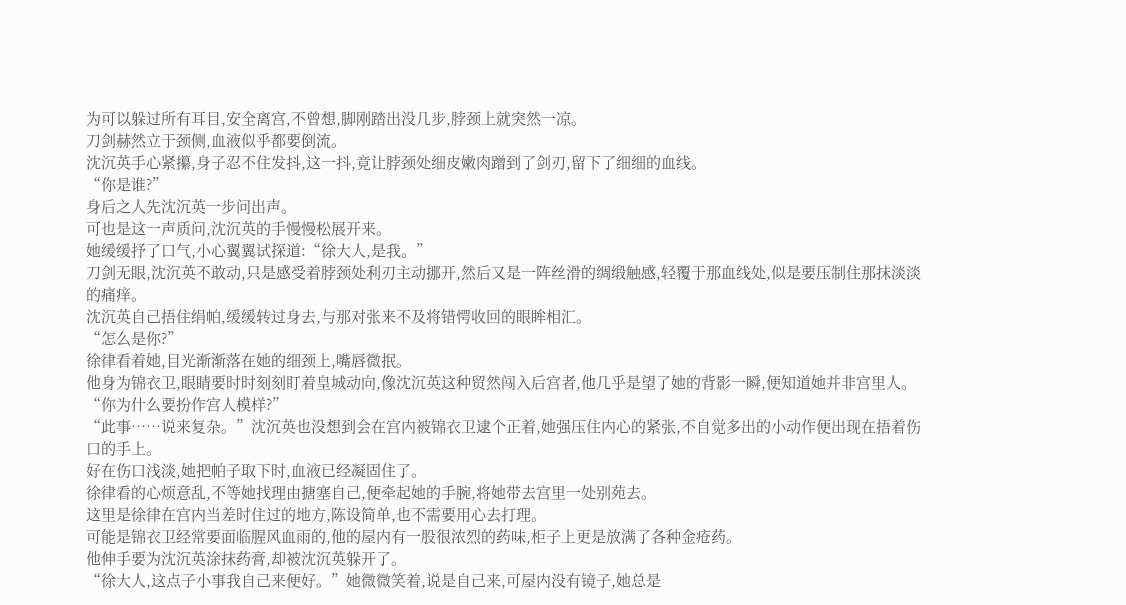为可以躲过所有耳目,安全离宫,不曾想,脚刚踏出没几步,脖颈上就突然一凉。
刀剑赫然立于颈侧,血液似乎都要倒流。
沈沉英手心紧攥,身子忍不住发抖,这一抖,竟让脖颈处细皮嫩肉蹭到了剑刃,留下了细细的血线。
“你是谁?”
身后之人先沈沉英一步问出声。
可也是这一声质问,沈沉英的手慢慢松展开来。
她缓缓抒了口气,小心翼翼试探道:“徐大人,是我。”
刀剑无眼,沈沉英不敢动,只是感受着脖颈处利刃主动挪开,然后又是一阵丝滑的绸缎触感,轻覆于那血线处,似是要压制住那抹淡淡的痛痒。
沈沉英自己捂住绢帕,缓缓转过身去,与那对张来不及将错愕收回的眼眸相汇。
“怎么是你?”
徐律看着她,目光渐渐落在她的细颈上,嘴唇微抿。
他身为锦衣卫,眼睛要时时刻刻盯着皇城动向,像沈沉英这种贸然闯入后宫者,他几乎是望了她的背影一瞬,便知道她并非宫里人。
“你为什么要扮作宫人模样?”
“此事……说来复杂。”沈沉英也没想到会在宫内被锦衣卫逮个正着,她强压住内心的紧张,不自觉多出的小动作便出现在捂着伤口的手上。
好在伤口浅淡,她把帕子取下时,血液已经凝固住了。
徐律看的心烦意乱,不等她找理由搪塞自己,便牵起她的手腕,将她带去宫里一处别苑去。
这里是徐律在宫内当差时住过的地方,陈设简单,也不需要用心去打理。
可能是锦衣卫经常要面临腥风血雨的,他的屋内有一股很浓烈的药味,柜子上更是放满了各种金疮药。
他伸手要为沈沉英涂抹药膏,却被沈沉英躲开了。
“徐大人,这点子小事我自己来便好。”她微微笑着,说是自己来,可屋内没有镜子,她总是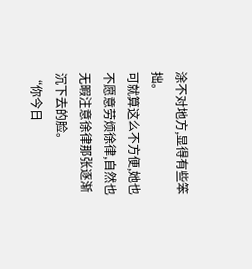涂不对地方,显得有些笨拙。
可就算这么不方便,她也不愿意劳烦徐律,自然也无暇注意徐律那张逐渐沉下去的脸。
“你今日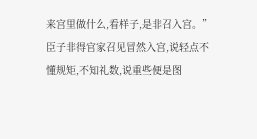来宫里做什么,看样子,是非召入宫。”
臣子非得官家召见冒然入宫,说轻点不懂规矩,不知礼数,说重些便是图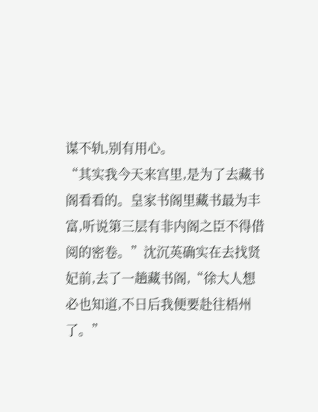谋不轨,别有用心。
“其实我今天来宫里,是为了去藏书阁看看的。皇家书阁里藏书最为丰富,听说第三层有非内阁之臣不得借阅的密卷。”沈沉英确实在去找贤妃前,去了一趟藏书阁,“徐大人想必也知道,不日后我便要赴往梧州了。”